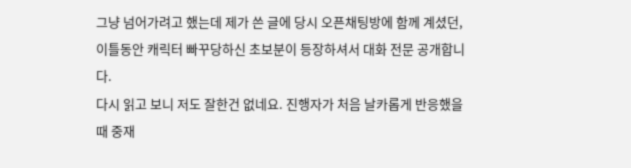그냥 넘어가려고 했는데 제가 쓴 글에 당시 오픈채팅방에 함께 계셨던, 이틀동안 캐릭터 빠꾸당하신 초보분이 등장하셔서 대화 전문 공개합니다.
다시 읽고 보니 저도 잘한건 없네요. 진행자가 처음 날카롭게 반응했을때 중재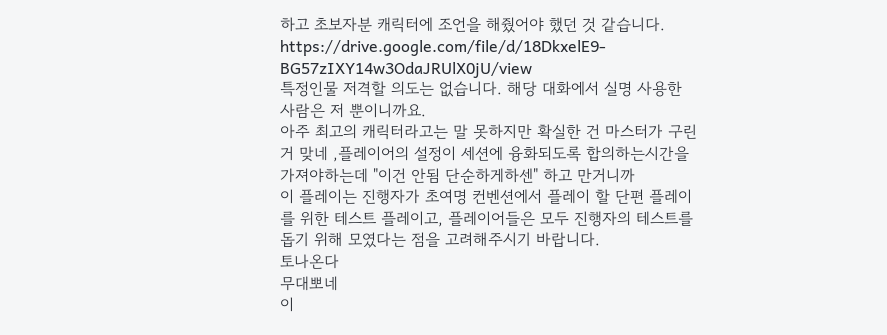하고 초보자분 캐릭터에 조언을 해줬어야 했던 것 같습니다.
https://drive.google.com/file/d/18DkxelE9-BG57zIXY14w3OdaJRUlX0jU/view
특정인물 저격할 의도는 없습니다. 해당 대화에서 실명 사용한 사람은 저 뿐이니까요.
아주 최고의 캐릭터라고는 말 못하지만 확실한 건 마스터가 구린 거 맞네 ,플레이어의 설정이 세션에 융화되도록 합의하는시간을가져야하는데 "이건 안됨 단순하게하센" 하고 만거니까
이 플레이는 진행자가 초여명 컨벤션에서 플레이 할 단편 플레이를 위한 테스트 플레이고, 플레이어들은 모두 진행자의 테스트를 돕기 위해 모였다는 점을 고려해주시기 바랍니다.
토나온다
무대뽀네
이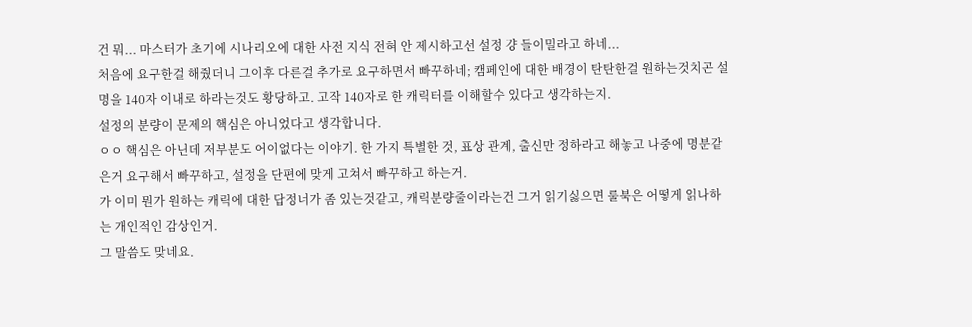건 뭐... 마스터가 초기에 시나리오에 대한 사전 지식 전혀 안 제시하고선 설정 걍 들이밀라고 하네...
처음에 요구한걸 해줬더니 그이후 다른걸 추가로 요구하면서 빠꾸하네; 캠페인에 대한 배경이 탄탄한걸 원하는것치곤 설명을 140자 이내로 하라는것도 황당하고. 고작 140자로 한 캐릭터를 이해할수 있다고 생각하는지.
설정의 분량이 문제의 핵심은 아니었다고 생각합니다.
ㅇㅇ 핵심은 아닌데 저부분도 어이없다는 이야기. 한 가지 특별한 것, 표상 관계, 출신만 정하라고 해놓고 나중에 명분같은거 요구해서 빠꾸하고, 설정을 단편에 맞게 고쳐서 빠꾸하고 하는거.
가 이미 뭔가 원하는 캐릭에 대한 답정너가 좀 있는것같고, 캐릭분량줄이라는건 그거 읽기싫으면 룰북은 어떻게 읽나하는 개인적인 감상인거.
그 말씀도 맞네요.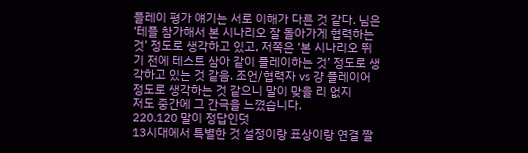플레이 평가 얘기는 서로 이해가 다른 것 같다. 님은 ‘테플 참가해서 본 시나리오 잘 돌아가게 협력하는 것’ 정도로 생각하고 있고, 저쪽은 ‘본 시나리오 뛰기 전에 테스트 삼아 같이 플레이하는 것’ 정도로 생각하고 있는 것 같음. 조언/협력자 vs 걍 플레이어 정도로 생각하는 것 같으니 말이 맞을 리 없지
저도 중간에 그 간극을 느꼈습니다.
220.120 말이 정답인덧
13시대에서 특별한 것 설정이랑 표상이랑 연결 짤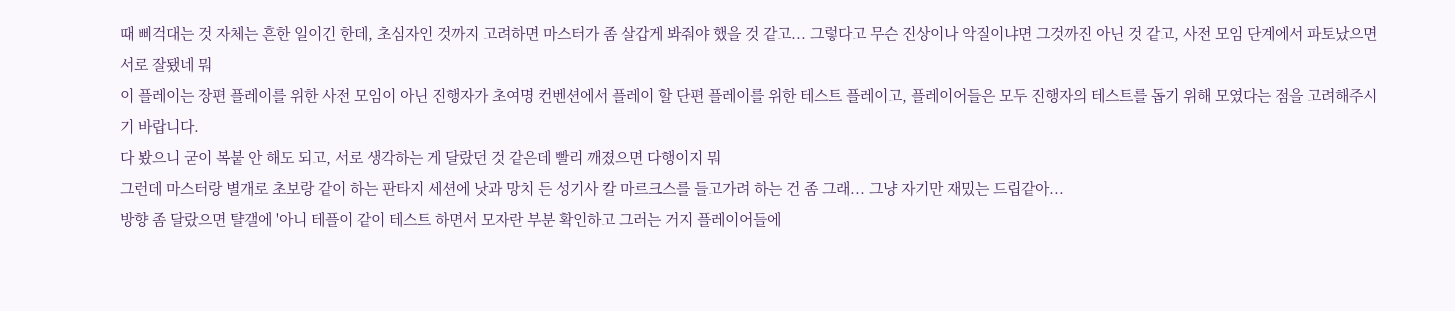때 삐걱대는 것 자체는 흔한 일이긴 한데, 초심자인 것까지 고려하면 마스터가 좀 살갑게 봐줘야 했을 것 같고... 그렇다고 무슨 진상이나 악질이냐면 그것까진 아닌 것 같고, 사전 모임 단계에서 파토났으면 서로 잘됐네 뭐
이 플레이는 장편 플레이를 위한 사전 모임이 아닌 진행자가 초여명 컨벤션에서 플레이 할 단편 플레이를 위한 테스트 플레이고, 플레이어들은 모두 진행자의 테스트를 돕기 위해 모였다는 점을 고려해주시기 바랍니다.
다 봤으니 굳이 복붙 안 해도 되고, 서로 생각하는 게 달랐던 것 같은데 빨리 깨졌으면 다행이지 뭐
그런데 마스터랑 별개로 초보랑 같이 하는 판타지 세션에 낫과 망치 든 성기사 칼 마르크스를 들고가려 하는 건 좀 그래... 그냥 자기만 재밌는 드립같아...
방향 좀 달랐으면 턀갤에 '아니 테플이 같이 테스트 하면서 모자란 부분 확인하고 그러는 거지 플레이어들에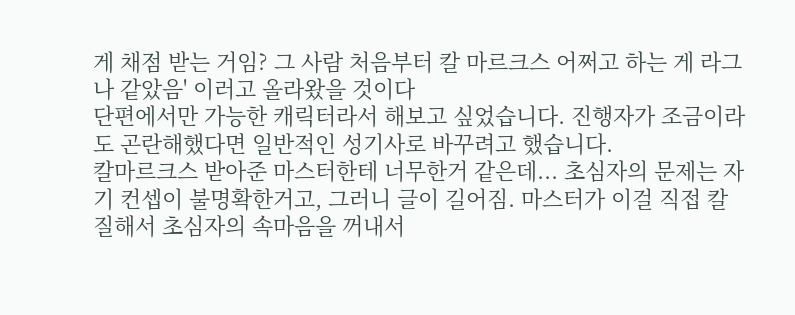게 채점 받는 거임? 그 사람 처음부터 칼 마르크스 어쩌고 하는 게 라그나 같았음' 이러고 올라왔을 것이다
단편에서만 가능한 캐릭터라서 해보고 싶었습니다. 진행자가 조금이라도 곤란해했다면 일반적인 성기사로 바꾸려고 했습니다.
칼마르크스 받아준 마스터한테 너무한거 같은데... 초심자의 문제는 자기 컨셉이 불명확한거고, 그러니 글이 길어짐. 마스터가 이걸 직접 칼질해서 초심자의 속마음을 꺼내서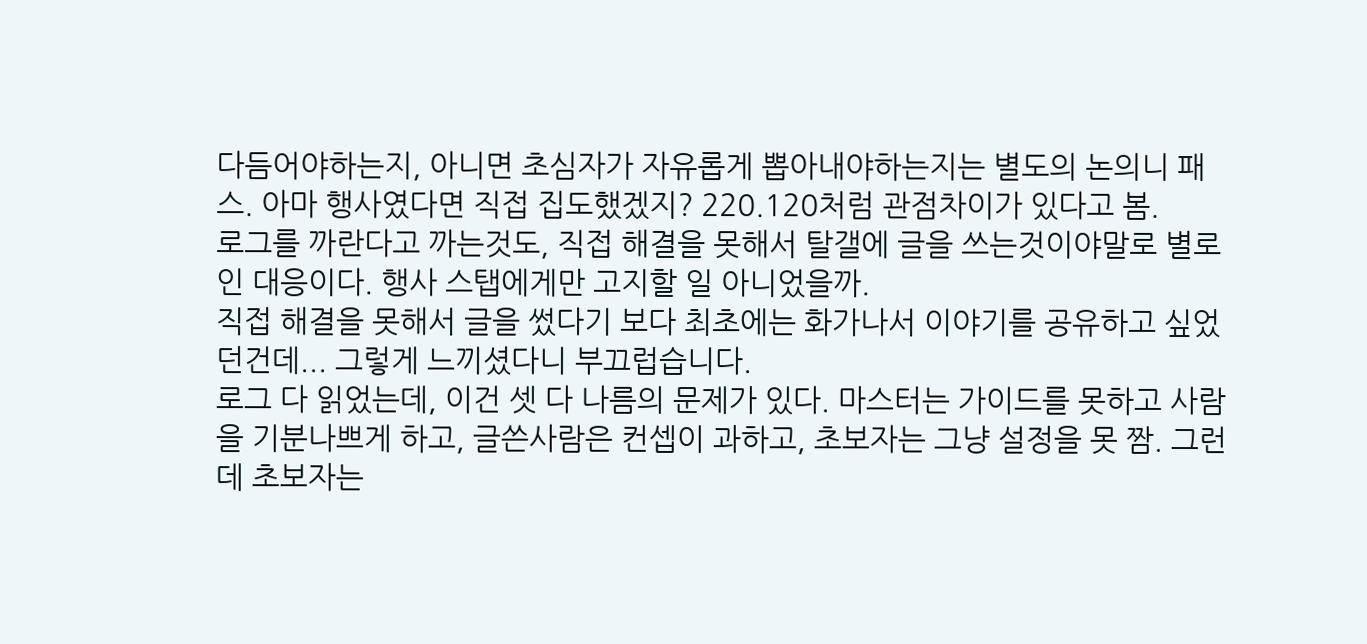다듬어야하는지, 아니면 초심자가 자유롭게 뽑아내야하는지는 별도의 논의니 패스. 아마 행사였다면 직접 집도했겠지? 220.120처럼 관점차이가 있다고 봄.
로그를 까란다고 까는것도, 직접 해결을 못해서 탈갤에 글을 쓰는것이야말로 별로인 대응이다. 행사 스탭에게만 고지할 일 아니었을까.
직접 해결을 못해서 글을 썼다기 보다 최초에는 화가나서 이야기를 공유하고 싶었던건데... 그렇게 느끼셨다니 부끄럽습니다.
로그 다 읽었는데, 이건 셋 다 나름의 문제가 있다. 마스터는 가이드를 못하고 사람을 기분나쁘게 하고, 글쓴사람은 컨셉이 과하고, 초보자는 그냥 설정을 못 짬. 그런데 초보자는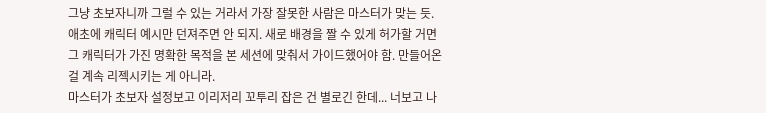그냥 초보자니까 그럴 수 있는 거라서 가장 잘못한 사람은 마스터가 맞는 듯.
애초에 캐릭터 예시만 던져주면 안 되지. 새로 배경을 짤 수 있게 허가할 거면 그 캐릭터가 가진 명확한 목적을 본 세션에 맞춰서 가이드했어야 함. 만들어온 걸 계속 리젝시키는 게 아니라.
마스터가 초보자 설정보고 이리저리 꼬투리 잡은 건 별로긴 한데... 너보고 나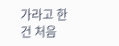가라고 한 건 처음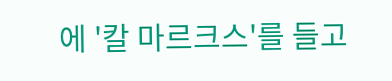에 '칼 마르크스'를 들고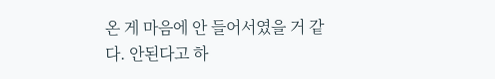온 게 마음에 안 들어서였을 거 같다. 안된다고 하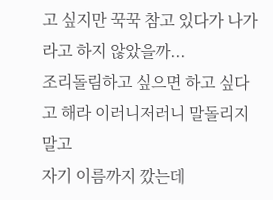고 싶지만 꾹꾹 참고 있다가 나가라고 하지 않았을까...
조리돌림하고 싶으면 하고 싶다고 해라 이러니저러니 말돌리지 말고
자기 이름까지 깠는데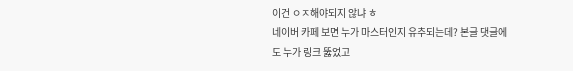이건 ㅇㅈ해야되지 않냐 ㅎ
네이버 카페 보면 누가 마스터인지 유추되는데? 본글 댓글에도 누가 링크 뚫었고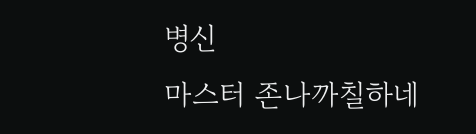병신
마스터 존나까칠하네